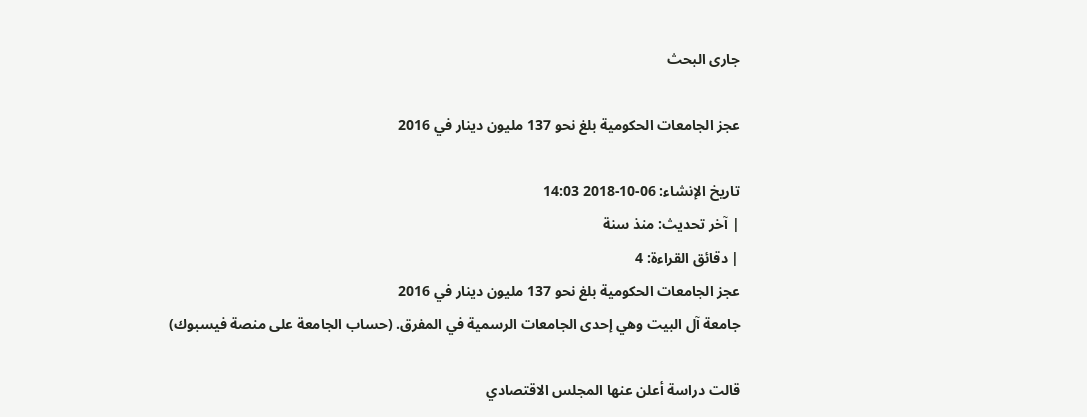جارى البحث

عجز الجامعات الحكومية بلغ نحو 137 مليون دينار في 2016

تاريخ الإنشاء: 06-10-2018 14:03
| آخر تحديث: منذ سنة
| دقائق القراءة: 4
عجز الجامعات الحكومية بلغ نحو 137 مليون دينار في 2016
جامعة آل البيت وهي إحدى الجامعات الرسمية في المفرق. (حساب الجامعة على منصة فيسبوك)

قالت دراسة أعلن عنها المجلس الاقتصادي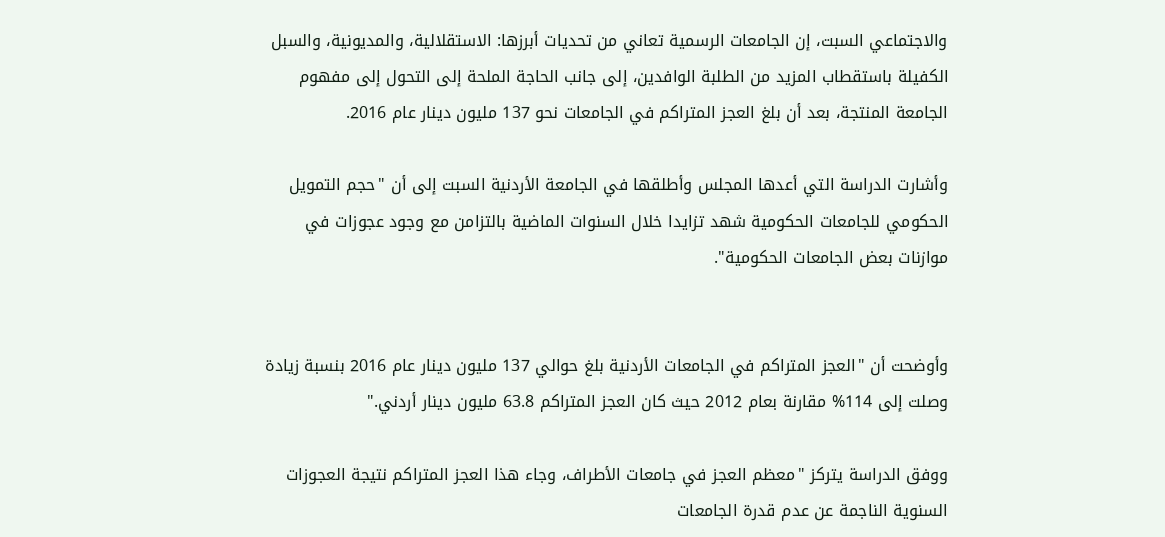والاجتماعي السبت، إن الجامعات الرسمية تعاني من تحديات أبرزها: الاستقلالية، والمديونية، والسبل الكفيلة باستقطاب المزيد من الطلبة الوافدين، إلى جانب الحاجة الملحة إلى التحول إلى مفهوم الجامعة المنتجة، بعد أن بلغ العجز المتراكم في الجامعات نحو 137 مليون دينار عام 2016.

وأشارت الدراسة التي أعدها المجلس وأطلقها في الجامعة الأردنية السبت إلى أن "حجم التمويل الحكومي للجامعات الحكومية شهد تزايدا خلال السنوات الماضية بالتزامن مع وجود عجوزات في موازنات بعض الجامعات الحكومية".


وأوضحت أن "العجز المتراكم في الجامعات الأردنية بلغ حوالي 137 مليون دينار عام 2016 بنسبة زيادة وصلت إلى 114% مقارنة بعام 2012 حيث كان العجز المتراكم 63.8 مليون دينار أردني."

ووفق الدراسة يتركز "معظم العجز في جامعات الأطراف، وجاء هذا العجز المتراكم نتيجة العجوزات السنوية الناجمة عن عدم قدرة الجامعات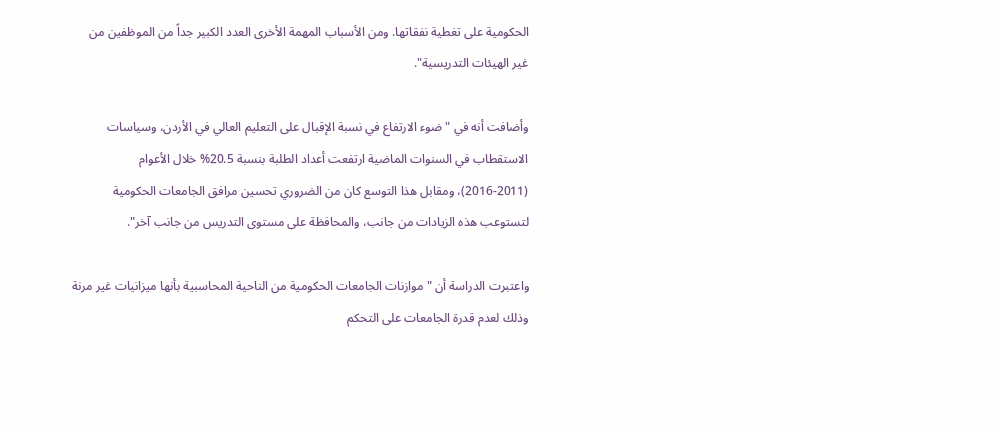الحكومية على تغطية نفقاتها. ومن الأسباب المهمة الأخرى العدد الكبير جداً من الموظفين من غير الهيئات التدريسية".

وأضافت أنه في "ضوء الارتفاع في نسبة الإقبال على التعليم العالي في الأردن، وسياسات الاستقطاب في السنوات الماضية ارتفعت أعداد الطلبة بنسبة 20.5% خلال الأعوام (2011-2016)، ومقابل هذا التوسع كان من الضروري تحسين مرافق الجامعات الحكومية لتستوعب هذه الزيادات من جانب، والمحافظة على مستوى التدريس من جانب آخر".

واعتبرت الدراسة أن "موازنات الجامعات الحكومية من الناحية المحاسبية بأنها ميزانيات غير مرنة وذلك لعدم قدرة الجامعات على التحكم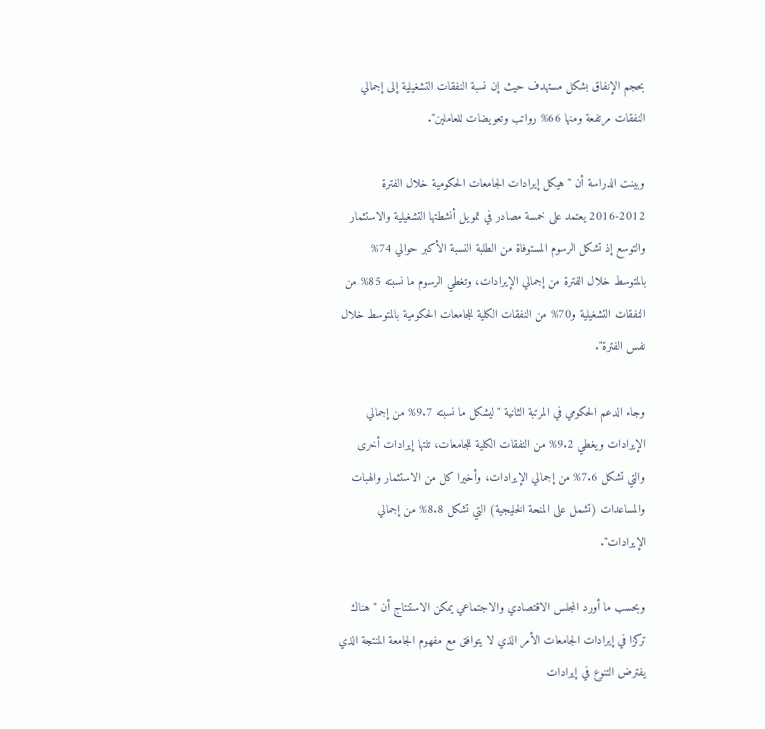بحجم الإنفاق بشكل مستهدف حيث إن نسبة النفقات التشغيلية إلى إجمالي النفقات مرتفعة ومنها 66% رواتب وتعويضات للعاملين".

وبينت الدراسة أن "هيكل إيرادات الجامعات الحكومية خلال الفترة 2012-2016 يعتمد على خمسة مصادر في تمويل أنشطتها التشغيلية والاستثمار والتوسع إذ تشكل الرسوم المستوفاة من الطلبة النسبة الأكبر حوالي 74% بالمتوسط خلال الفترة من إجمالي الإيرادات، وتغطي الرسوم ما نسبته 85% من النفقات التشغيلية و70% من النفقات الكلية للجامعات الحكومية بالمتوسط خلال نفس الفترة".

وجاء الدعم الحكومي في المرتبة الثانية "ليشكل ما نسبته 9.7% من إجمالي الإيرادات ويغطي 9.2% من النفقات الكلية للجامعات، تلتها إيرادات أخرى والتي تشكل 7.6% من إجمالي الإيرادات، وأخيرا كل من الاستثمار والهبات والمساعدات (تشمل على المنحة الخليجية) التي تشكل 8.8% من إجمالي الإيرادات".

وبحسب ما أورد المجلس الاقتصادي والاجتماعي يمكن الاستنتاج أن "هناك تركزا في إيرادات الجامعات الأمر الذي لا يتوافق مع مفهوم الجامعة المنتجة الذي يفترض التنوع في إيرادات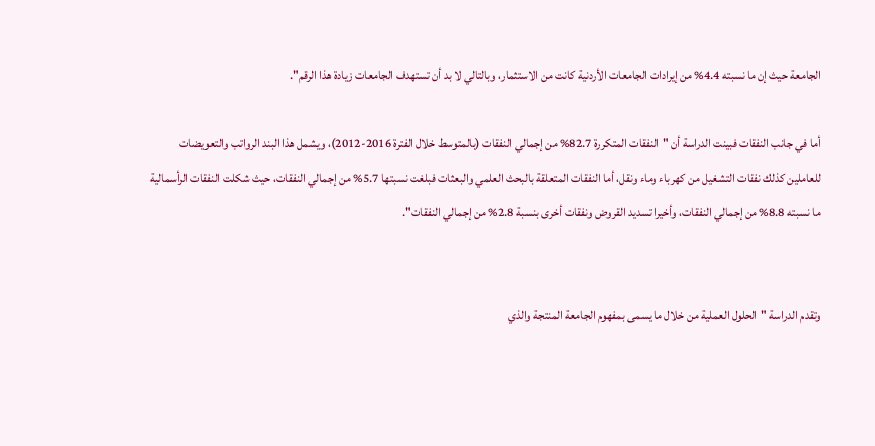الجامعة حيث إن ما نسبته 4.4% من إيرادات الجامعات الأردنية كانت من الاستثمار، وبالتالي لا بد أن تستهدف الجامعات زيادة هذا الرقم".

أما في جانب النفقات فبينت الدراسة أن "النفقات المتكررة 82.7% من إجمالي النفقات (بالمتوسط خلال الفترة 2016-2012)، ويشمل هذا البند الرواتب والتعويضات للعاملين كذلك نفقات التشغيل من كهرباء وماء ونقل، أما النفقات المتعلقة بالبحث العلمي والبعثات فبلغت نسبتها 5.7% من إجمالي النفقات، حيث شكلت النفقات الرأسمالية ما نسبته 8.8% من إجمالي النفقات، وأخيرا تسديد القروض ونفقات أخرى بنسبة 2.8% من إجمالي النفقات".


وتقدم الدراسة "الحلول العملية من خلال ما يسمى بمفهوم الجامعة المنتجة والذي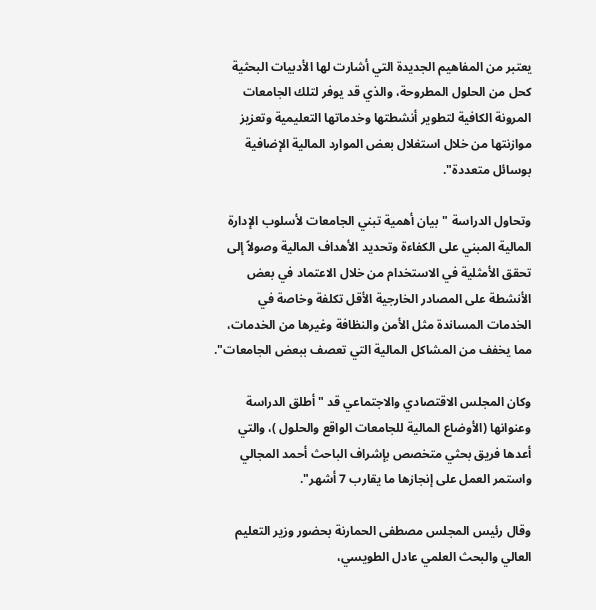يعتبر من المفاهيم الجديدة التي أشارت لها الأدبيات البحثية كحل من الحلول المطروحة، والذي قد يوفر لتلك الجامعات المرونة الكافية لتطوير أنشطتها وخدماتها التعليمية وتعزيز موازنتها من خلال استغلال بعض الموارد المالية الإضافية بوسائل متعددة".

وتحاول الدراسة "بيان أهمية تبني الجامعات لأسلوب الإدارة المالية المبني على الكفاءة وتحديد الأهداف المالية وصولاً إلى تحقق الأمثلية في الاستخدام من خلال الاعتماد في بعض الأنشطة على المصادر الخارجية الأقل تكلفة وخاصة في الخدمات المساندة مثل الأمن والنظافة وغيرها من الخدمات، مما يخفف من المشاكل المالية التي تعصف ببعض الجامعات".

وكان المجلس الاقتصادي والاجتماعي قد "أطلق الدراسة وعنوانها (الأوضاع المالية للجامعات الواقع والحلول )، والتي أعدها فريق بحثي متخصص بإشراف الباحث أحمد المجالي واستمر العمل على إنجازها ما يقارب 7 أشهر".

وقال رئيس المجلس مصطفى الحمارنة بحضور وزير التعليم العالي والبحث العلمي عادل الطويسي،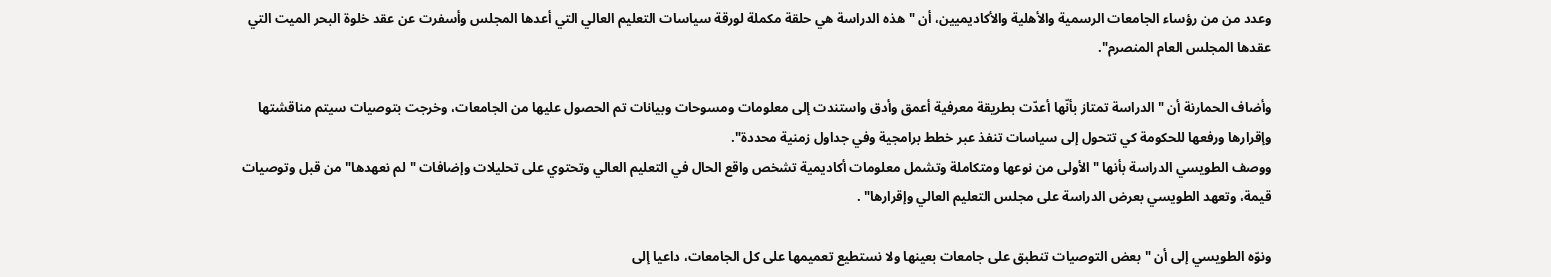وعدد من من رؤساء الجامعات الرسمية والأهلية والأكاديميين، أن "هذه الدراسة هي حلقة مكملة لورقة سياسات التعليم العالي التي أعدها المجلس وأسفرت عن عقد خلوة البحر الميت التي عقدها المجلس العام المنصرم".

وأضاف الحمارنة أن "الدراسة تمتاز بأنّها أعدّت بطريقة معرفية أعمق وأدق واستندت إلى معلومات ومسوحات وبيانات تم الحصول عليها من الجامعات، وخرجت بتوصيات سيتم مناقشتها وإقرارها ورفعها للحكومة كي تتحول إلى سياسات تنفذ عبر خطط برامجية وفي جداول زمنية محددة".
ووصف الطويسي الدراسة بأنها "الأولى من نوعها ومتكاملة وتشمل معلومات أكاديمية تشخص واقع الحال في التعليم العالي وتحتوي على تحليلات وإضافات "لم نعهدها" من قبل وتوصيات قيمة، وتعهد الطويسي بعرض الدراسة على مجلس التعليم العالي وإقرارها" .

ونوّه الطويسي إلى أن "بعض التوصيات تنطبق على جامعات بعينها ولا نستطيع تعميمها على كل الجامعات، داعيا إلى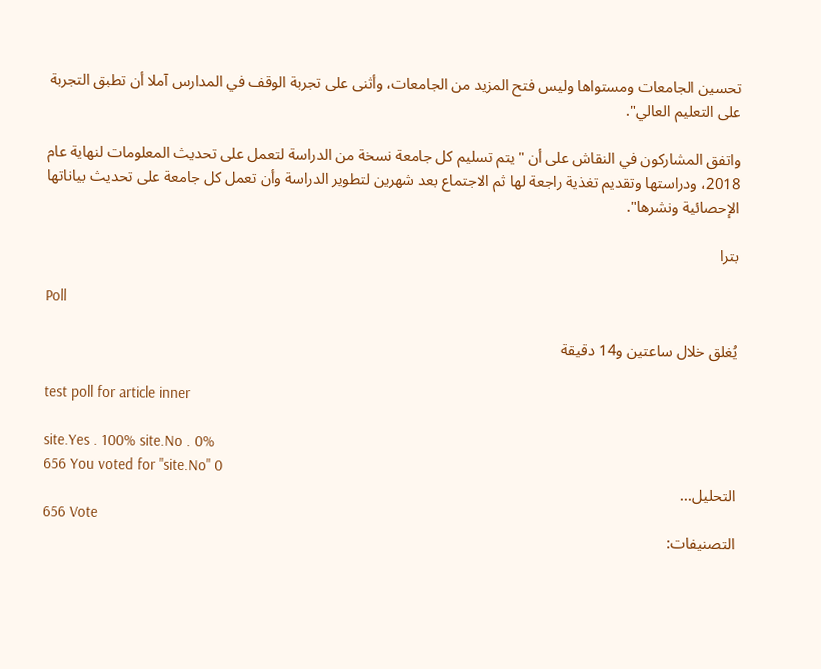تحسين الجامعات ومستواها وليس فتح المزيد من الجامعات، وأثنى على تجربة الوقف في المدارس آملا أن تطبق التجربة على التعليم العالي".

واتفق المشاركون في النقاش على أن "يتم تسليم كل جامعة نسخة من الدراسة لتعمل على تحديث المعلومات لنهاية عام 2018، ودراستها وتقديم تغذية راجعة لها ثم الاجتماع بعد شهرين لتطوير الدراسة وأن تعمل كل جامعة على تحديث بياناتها الإحصائية ونشرها".

بترا

Poll

يُغلق خلال ساعتين و14 دقيقة

test poll for article inner

site.Yes . 100% site.No . 0%
656 You voted for "site.No" 0
التحليل...
656 Vote
التصنيفات: